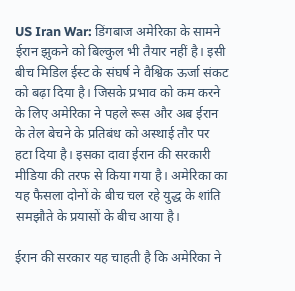US Iran War: डिंगबाज अमेरिका के सामने ईरान झुकने को बिल्कुल भी तैयार नहीं है। इसी बीच मिडिल ईस्ट के संघर्ष ने वैश्विक ऊर्जा संकट को बढ़ा दिया है। जिसके प्रभाव को कम करने के लिए अमेरिका ने पहले रूस और अब ईरान के तेल बेचने के प्रतिबंध को अस्थाई तौर पर हटा दिया है। इसका दावा ईरान की सरकारी मीडिया की तरफ से किया गया है। अमेरिका का यह फैसला दोनों के बीच चल रहे युद्ध के शांति समझौते के प्रयासों के बीच आया है।

ईरान की सरकार यह चाहती है कि अमेरिका ने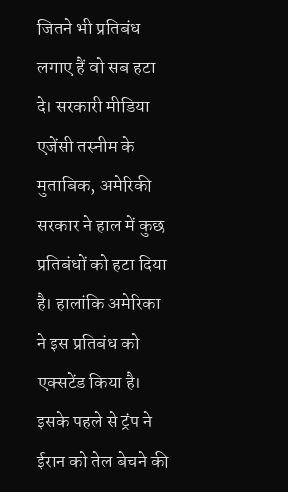जितने भी प्रतिबंध लगाए हैं वो सब हटा दे। सरकारी मीडिया एजेंसी तस्नीम के मुताबिक, अमेरिकी सरकार ने हाल में कुछ प्रतिबंधों को हटा दिया है। हालांकि अमेरिका ने इस प्रतिबंध को एक्सटेंड किया है। इसके पहले से ट्रंप ने ईरान को तेल बेचने की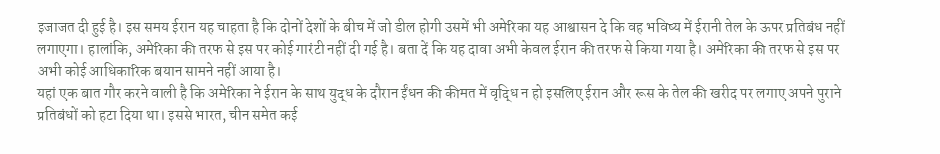इजाजत दी हुई है। इस समय ईरान यह चाहता है कि दोनों देशों के बीच में जो डील होगी उसमें भी अमेरिका यह आश्वासन दे कि वह भविष्य में ईरानी तेल के ऊपर प्रतिबंध नहीं लगाएगा। हालांकि, अमेरिका की तरफ से इस पर कोई गारंटी नहीं दी गई है। बता दें कि यह दावा अभी केवल ईरान की तरफ से किया गया है। अमेरिका की तरफ से इस पर अभी कोई आधिकारिक बयान सामने नहीं आया है।
यहां एक बात गौर करने वाली है कि अमेरिका ने ईरान के साथ युद्ध के दौरान ईंधन की कीमत में वृद्धि न हो इसलिए ईरान और रूस के तेल की खरीद पर लगाए अपने पुराने प्रतिबंधों को हटा दिया था। इससे भारत, चीन समेत कई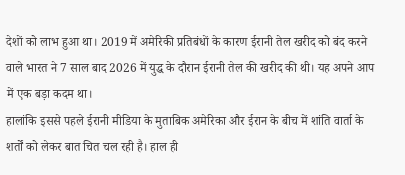देशों को लाभ हुआ था। 2019 में अमेरिकी प्रतिबंधों के कारण ईरानी तेल खरीद को बंद करने वाले भारत ने 7 साल बाद 2026 में युद्ध के दौरान ईरानी तेल की खरीद की थी। यह अपने आप में एक बड़ा कदम था।
हालांकि इससे पहले ईरानी मीडिया के मुताबिक अमेरिका और ईरान के बीच में शांति वार्ता के शर्तों को लेकर बात चित चल रही है। हाल ही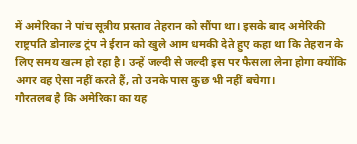में अमेरिका ने पांच सूत्रीय प्रस्ताव तेहरान को सौंपा था। इसके बाद अमेरिकी राष्ट्रपति डोनाल्ड ट्रंप ने ईरान को खुले आम धमकी देते हुए कहा था कि तेहरान के लिए समय खत्म हो रहा है। उन्हें जल्दी से जल्दी इस पर फैसला लेना होगा क्योंकि अगर वह ऐसा नहीं करते हैं, तो उनके पास कुछ भी नहीं बचेगा।
गौरतलब है कि अमेरिका का यह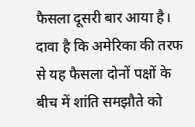फैसला दूसरी बार आया है। दावा है कि अमेरिका की तरफ से यह फैसला दोनों पक्षों के बीच में शांति समझौते को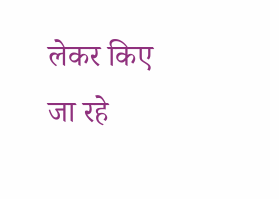लेकर किए जा रहे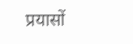प्रयासों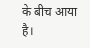के बीच आया है।